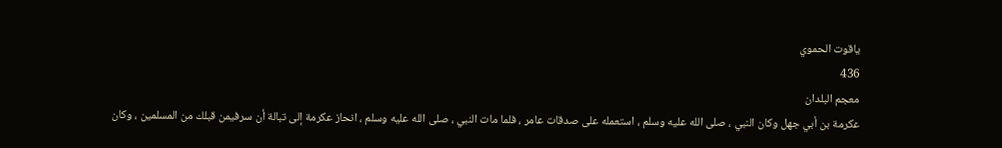ياقوت الحموي
436
معجم البلدان
عكرمة بن أبي جهل وكان النبي ، صلى الله عليه وسلم ، استعمله على صدقات عامر ، فلما مات النبي ، صلى الله عليه وسلم ، انحاز عكرمة إلى تبالة أن سرفيمن قبلك من المسلمين ، وكان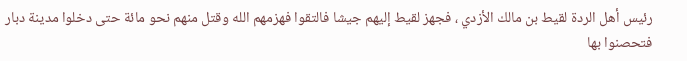رئيس أهل الردة لقيط بن مالك الأزدي ، فجهز لقيط إليهم جيشا فالتقوا فهزمهم الله وقتل منهم نحو مائة حتى دخلوا مدينة دبار فتحصنوا بها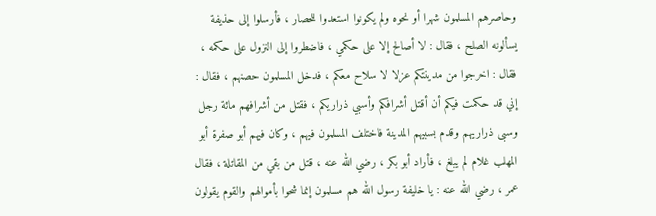وحاصرهم المسلمون شهرا أو نحوه ولم يكونوا استعدوا للحصار ، فأرسلوا إلى حذيفة يسألونه الصلح ، فقال : لا أصالح إلا على حكمي ، فاضطروا إلى النزول على حكمه ، فقال : اخرجوا من مدينتكم عزلا لا سلاح معكم ، فدخل المسلمون حصنهم ، فقال : إني قد حكمت فيكم أن أقتل أشرافكم وأسبي ذراريكم ، فقتل من أشرافهم مائة رجل وسبى ذراريهم وقدم بسبيهم المدينة فاختلف المسلمون فيهم ، وكان فيهم أبو صفرة أبو المهلب غلام لم يبلغ ، فأراد أبو بكر ، رضي الله عنه ، قتل من بقي من المقاتلة ، فقال عمر ، رضي الله عنه : يا خليفة رسول الله هم مسلمون إنما شحوا بأموالهم والقوم يقولون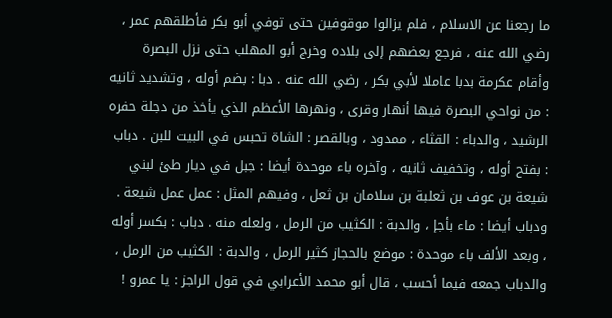ما رجعنا عن الاسلام ، فلم يزالوا موقوفين حتى توفي أبو بكر فأطلقهم عمر ، رضي الله عنه ، فرجع بعضهم إلى بلاده وخرج أبو المهلب حتى نزل البصرة وأقام عكرمة بدبا عاملا لأبي بكر ، رضي الله عنه . دبا : بضم أوله ، وتشديد ثانيه : من نواحي البصرة فيها أنهار وقرى ، ونهرها الأعظم الذي يأخذ من دجلة حفره الرشيد ، والدباء : القثاء ، ممدود ، وبالقصر : الشاة تحبس في البيت للبن . دباب : بفتح أوله ، وتخفيف ثانيه ، وآخره باء موحدة أيضا : جبل في ديار طئ لبني شيعة بن عوف بن ثعلبة بن سلامان بن ثعل ، وفيهم المثل : عمل عمل شيعة . ودباب أيضا : ماء بأجإ ، والدبة : الكثيب من الرمل ، ولعله منه . دباب : بكسر أوله ، وبعد الألف باء موحدة : موضع بالحجاز كثير الرمل ، والدبة : الكثيب من الرمل ، والدباب جمعه فيما أحسب ، قال أبو محمد الأعرابي في قول الراجز : يا عمرو !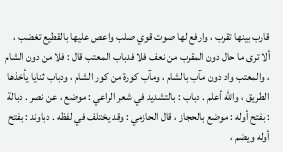قارب بينها تقرب ، وارفع لها صوت قوي صلب واعص عليها بالقطيع تغضب ، ألا ترى ما حال دون المقرب من نعف فلا فدباب المعتب قال : فلا من دون الشام ، والمعتب واد دون مآب بالشام ، ومآب كورة من كور الشام ، ودباب ثنايا يأخذها الطريق ، والله أعلم . دباب : بالتشديد في شعر الراعي : موضع ، عن نصر . دبالة : بفتح أوله : موضع بالحجاز ، قال الحازمي : وقد يختلف في لفظه . دباوند : بفتح أوله ويضم ،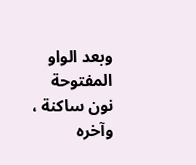وبعد الواو المفتوحة نون ساكنة ، وآخره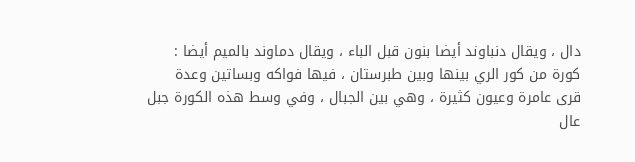دال ، ويقال دنباوند أيضا بنون قبل الباء ، ويقال دماوند بالميم أيضا : كورة من كور الري بينها وبين طبرستان ، فيها فواكه وبساتين وعدة قرى عامرة وعيون كثيرة ، وهي بين الجبال ، وفي وسط هذه الكورة جبل عال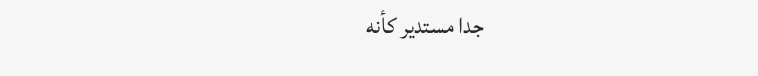جدا مستدير كأنه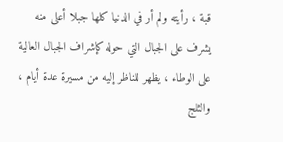قبة ، رأيته ولم أر في الدنيا كلها جبلا أعلى منه يشرف على الجبال التي حوله كإشراف الجبال العالية على الوطاء ، يظهر للناظر إليه من مسيرة عدة أيام ، والثلج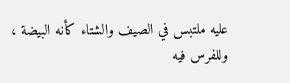عليه ملتبس في الصيف والشتاء كأنه البيضة ، وللفرس فيه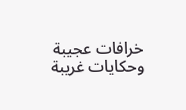خرافات عجيبة وحكايات غريبة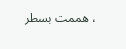، هممت بسطر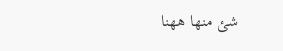شئ منها ههنا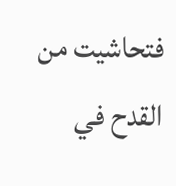فتحاشيت من القدح في